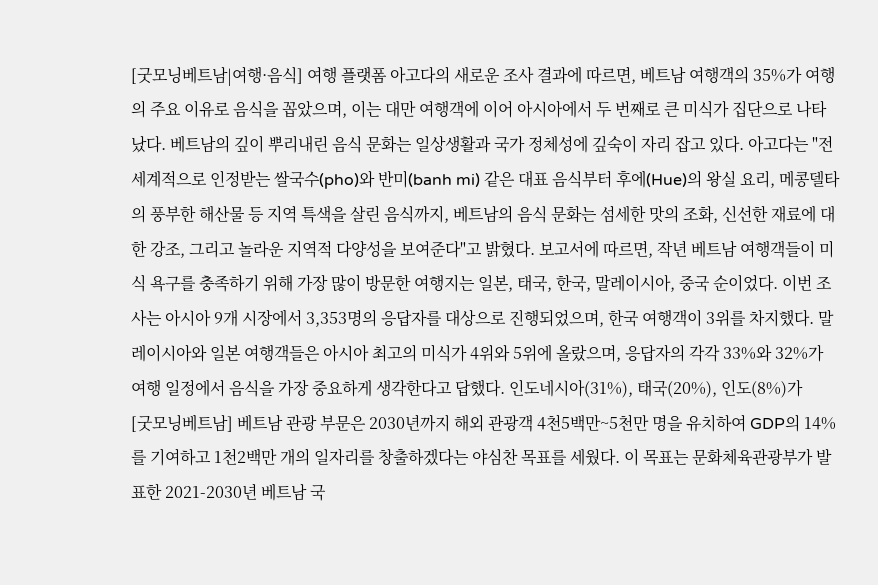[굿모닝베트남|여행·음식] 여행 플랫폼 아고다의 새로운 조사 결과에 따르면, 베트남 여행객의 35%가 여행의 주요 이유로 음식을 꼽았으며, 이는 대만 여행객에 이어 아시아에서 두 번째로 큰 미식가 집단으로 나타났다. 베트남의 깊이 뿌리내린 음식 문화는 일상생활과 국가 정체성에 깊숙이 자리 잡고 있다. 아고다는 "전 세계적으로 인정받는 쌀국수(pho)와 반미(banh mi) 같은 대표 음식부터 후에(Hue)의 왕실 요리, 메콩델타의 풍부한 해산물 등 지역 특색을 살린 음식까지, 베트남의 음식 문화는 섬세한 맛의 조화, 신선한 재료에 대한 강조, 그리고 놀라운 지역적 다양성을 보여준다"고 밝혔다. 보고서에 따르면, 작년 베트남 여행객들이 미식 욕구를 충족하기 위해 가장 많이 방문한 여행지는 일본, 태국, 한국, 말레이시아, 중국 순이었다. 이번 조사는 아시아 9개 시장에서 3,353명의 응답자를 대상으로 진행되었으며, 한국 여행객이 3위를 차지했다. 말레이시아와 일본 여행객들은 아시아 최고의 미식가 4위와 5위에 올랐으며, 응답자의 각각 33%와 32%가 여행 일정에서 음식을 가장 중요하게 생각한다고 답했다. 인도네시아(31%), 태국(20%), 인도(8%)가
[굿모닝베트남] 베트남 관광 부문은 2030년까지 해외 관광객 4천5백만~5천만 명을 유치하여 GDP의 14%를 기여하고 1천2백만 개의 일자리를 창출하겠다는 야심찬 목표를 세웠다. 이 목표는 문화체육관광부가 발표한 2021-2030년 베트남 국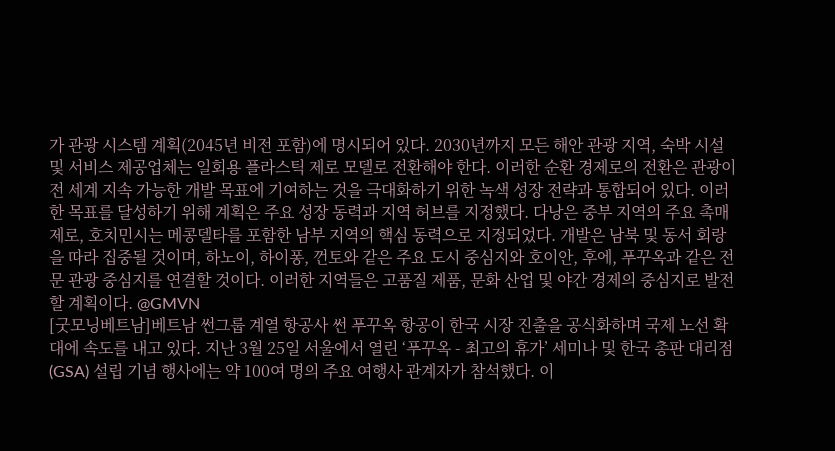가 관광 시스템 계획(2045년 비전 포함)에 명시되어 있다. 2030년까지 모든 해안 관광 지역, 숙박 시설 및 서비스 제공업체는 일회용 플라스틱 제로 모델로 전환해야 한다. 이러한 순환 경제로의 전환은 관광이 전 세계 지속 가능한 개발 목표에 기여하는 것을 극대화하기 위한 녹색 성장 전략과 통합되어 있다. 이러한 목표를 달성하기 위해 계획은 주요 성장 동력과 지역 허브를 지정했다. 다낭은 중부 지역의 주요 촉매제로, 호치민시는 메콩델타를 포함한 남부 지역의 핵심 동력으로 지정되었다. 개발은 남북 및 동서 회랑을 따라 집중될 것이며, 하노이, 하이퐁, 껀토와 같은 주요 도시 중심지와 호이안, 후에, 푸꾸옥과 같은 전문 관광 중심지를 연결할 것이다. 이러한 지역들은 고품질 제품, 문화 산업 및 야간 경제의 중심지로 발전할 계획이다. @GMVN
[굿모닝베트남]베트남 썬그룹 계열 항공사 썬 푸꾸옥 항공이 한국 시장 진출을 공식화하며 국제 노선 확대에 속도를 내고 있다. 지난 3월 25일 서울에서 열린 ‘푸꾸옥 - 최고의 휴가’ 세미나 및 한국 총판 대리점(GSA) 설립 기념 행사에는 약 100여 명의 주요 여행사 관계자가 참석했다. 이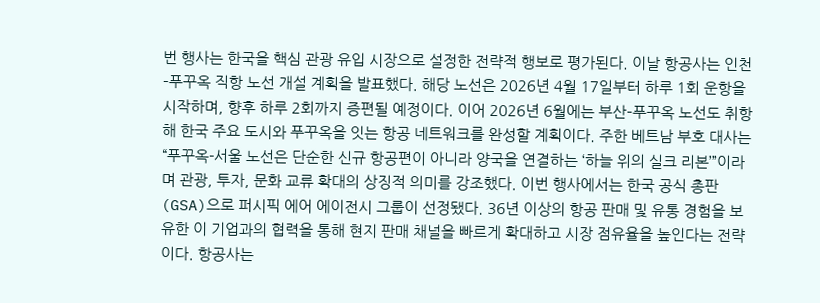번 행사는 한국을 핵심 관광 유입 시장으로 설정한 전략적 행보로 평가된다. 이날 항공사는 인천–푸꾸옥 직항 노선 개설 계획을 발표했다. 해당 노선은 2026년 4월 17일부터 하루 1회 운항을 시작하며, 향후 하루 2회까지 증편될 예정이다. 이어 2026년 6월에는 부산–푸꾸옥 노선도 취항해 한국 주요 도시와 푸꾸옥을 잇는 항공 네트워크를 완성할 계획이다. 주한 베트남 부호 대사는 “푸꾸옥-서울 노선은 단순한 신규 항공편이 아니라 양국을 연결하는 ‘하늘 위의 실크 리본’”이라며 관광, 투자, 문화 교류 확대의 상징적 의미를 강조했다. 이번 행사에서는 한국 공식 총판(GSA)으로 퍼시픽 에어 에이전시 그룹이 선정됐다. 36년 이상의 항공 판매 및 유통 경험을 보유한 이 기업과의 협력을 통해 현지 판매 채널을 빠르게 확대하고 시장 점유율을 높인다는 전략이다. 항공사는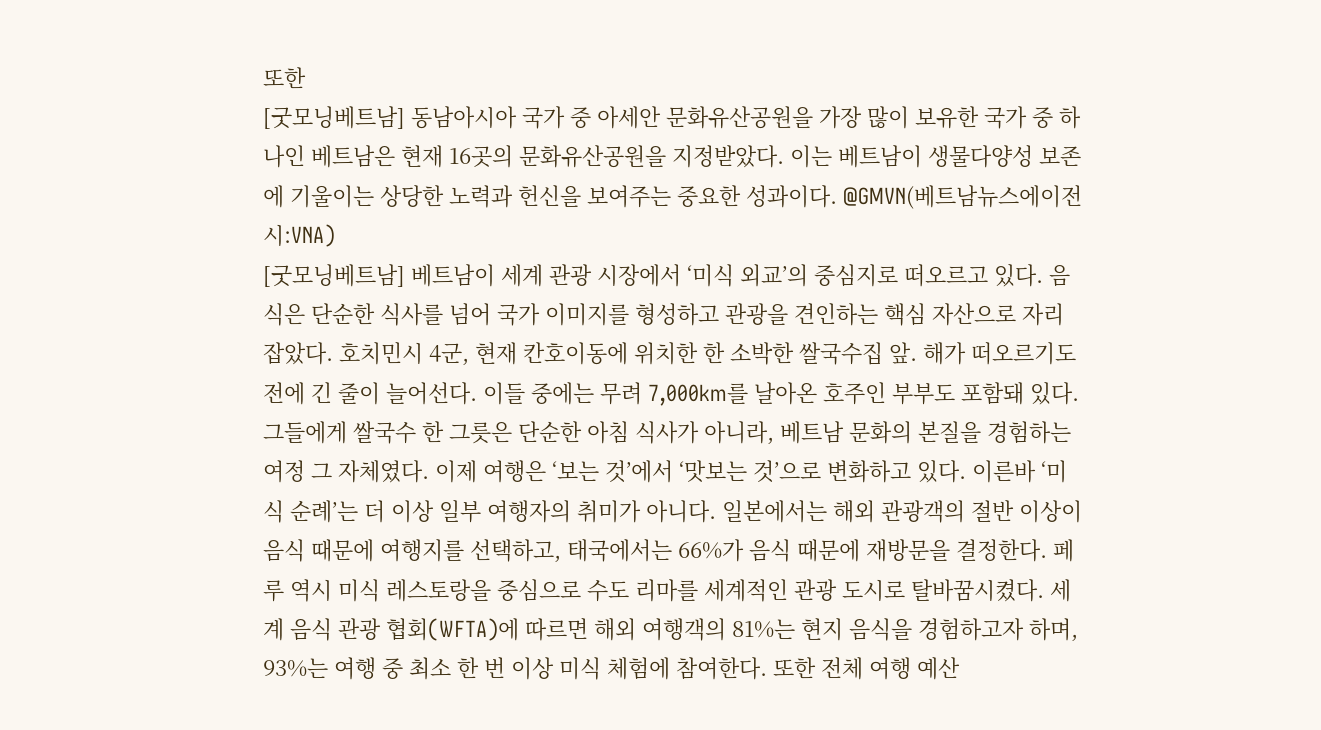또한
[굿모닝베트남] 동남아시아 국가 중 아세안 문화유산공원을 가장 많이 보유한 국가 중 하나인 베트남은 현재 16곳의 문화유산공원을 지정받았다. 이는 베트남이 생물다양성 보존에 기울이는 상당한 노력과 헌신을 보여주는 중요한 성과이다. @GMVN(베트남뉴스에이전시:VNA)
[굿모닝베트남] 베트남이 세계 관광 시장에서 ‘미식 외교’의 중심지로 떠오르고 있다. 음식은 단순한 식사를 넘어 국가 이미지를 형성하고 관광을 견인하는 핵심 자산으로 자리 잡았다. 호치민시 4군, 현재 칸호이동에 위치한 한 소박한 쌀국수집 앞. 해가 떠오르기도 전에 긴 줄이 늘어선다. 이들 중에는 무려 7,000km를 날아온 호주인 부부도 포함돼 있다. 그들에게 쌀국수 한 그릇은 단순한 아침 식사가 아니라, 베트남 문화의 본질을 경험하는 여정 그 자체였다. 이제 여행은 ‘보는 것’에서 ‘맛보는 것’으로 변화하고 있다. 이른바 ‘미식 순례’는 더 이상 일부 여행자의 취미가 아니다. 일본에서는 해외 관광객의 절반 이상이 음식 때문에 여행지를 선택하고, 태국에서는 66%가 음식 때문에 재방문을 결정한다. 페루 역시 미식 레스토랑을 중심으로 수도 리마를 세계적인 관광 도시로 탈바꿈시켰다. 세계 음식 관광 협회(WFTA)에 따르면 해외 여행객의 81%는 현지 음식을 경험하고자 하며, 93%는 여행 중 최소 한 번 이상 미식 체험에 참여한다. 또한 전체 여행 예산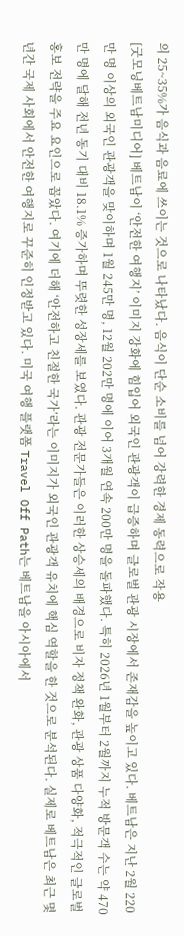의 25~35%가 음식과 음료에 쓰이는 것으로 나타났다. 음식이 단순 소비를 넘어 강력한 경제 동력으로 작용
[굿모닝베트남미디어] 베트남이 ‘안전한 여행지’ 이미지 강화에 힘입어 외국인 관광객이 급증하며 글로벌 관광 시장에서 존재감을 높이고 있다. 베트남은 지난 2월 220만 명 이상의 외국인 관광객을 맞이하며 1월 245만 명, 12월 202만 명에 이어 3개월 연속 200만 명을 돌파했다. 특히 2026년 1월부터 2월까지 누적 방문객 수는 약 470만 명에 달해 전년 동기 대비 18.1% 증가하며 뚜렷한 성장세를 보였다. 관광 전문가들은 이러한 상승세의 배경으로 비자 정책 완화, 관광 상품 다양화, 적극적인 글로벌 홍보 전략을 주요 요인으로 꼽았다. 여기에 더해 ‘안전하고 친절한 국가’라는 이미지가 외국인 관광객 유치에 핵심 역할을 한 것으로 분석된다. 실제로 베트남은 최근 몇 년간 국제 사회에서 안전한 여행지로 꾸준히 인정받고 있다. 미국 여행 플랫폼 Travel Off Path는 베트남을 아시아에서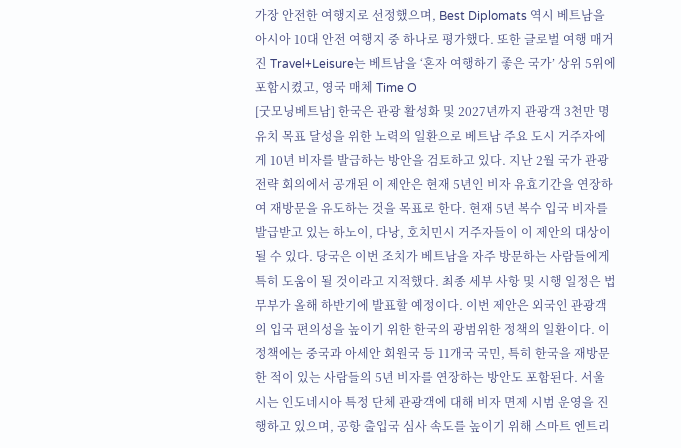가장 안전한 여행지로 선정했으며, Best Diplomats 역시 베트남을 아시아 10대 안전 여행지 중 하나로 평가했다. 또한 글로벌 여행 매거진 Travel+Leisure는 베트남을 ‘혼자 여행하기 좋은 국가’ 상위 5위에 포함시켰고, 영국 매체 Time O
[굿모닝베트남] 한국은 관광 활성화 및 2027년까지 관광객 3천만 명 유치 목표 달성을 위한 노력의 일환으로 베트남 주요 도시 거주자에게 10년 비자를 발급하는 방안을 검토하고 있다. 지난 2월 국가 관광 전략 회의에서 공개된 이 제안은 현재 5년인 비자 유효기간을 연장하여 재방문을 유도하는 것을 목표로 한다. 현재 5년 복수 입국 비자를 발급받고 있는 하노이, 다낭, 호치민시 거주자들이 이 제안의 대상이 될 수 있다. 당국은 이번 조치가 베트남을 자주 방문하는 사람들에게 특히 도움이 될 것이라고 지적했다. 최종 세부 사항 및 시행 일정은 법무부가 올해 하반기에 발표할 예정이다. 이번 제안은 외국인 관광객의 입국 편의성을 높이기 위한 한국의 광범위한 정책의 일환이다. 이 정책에는 중국과 아세안 회원국 등 11개국 국민, 특히 한국을 재방문한 적이 있는 사람들의 5년 비자를 연장하는 방안도 포함된다. 서울시는 인도네시아 특정 단체 관광객에 대해 비자 면제 시범 운영을 진행하고 있으며, 공항 출입국 심사 속도를 높이기 위해 스마트 엔트리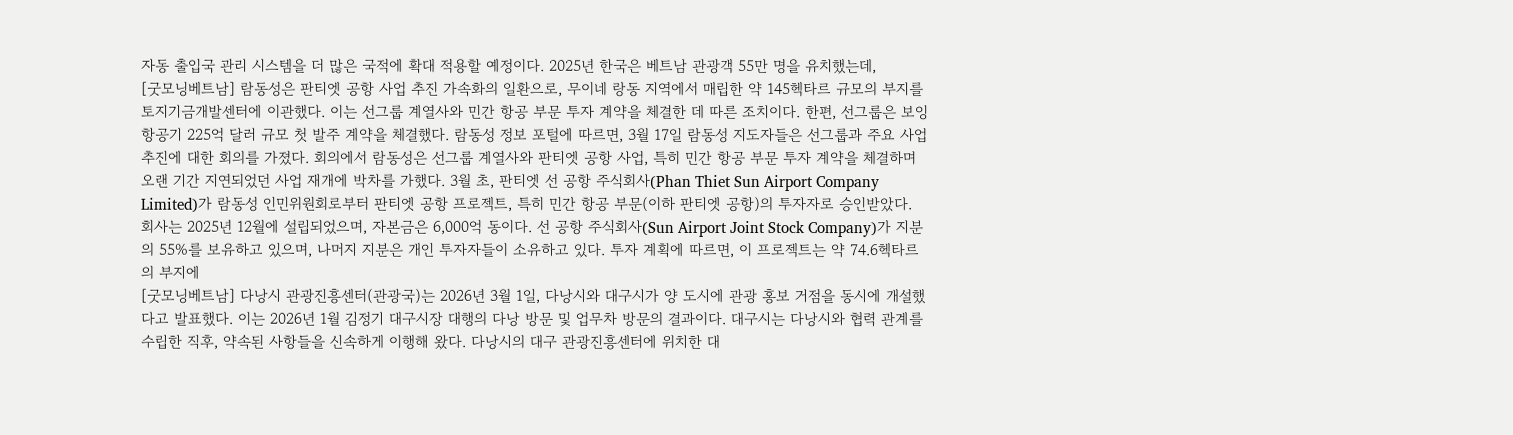자동 출입국 관리 시스템을 더 많은 국적에 확대 적용할 예정이다. 2025년 한국은 베트남 관광객 55만 명을 유치했는데,
[굿모닝베트남] 람동성은 판티엣 공항 사업 추진 가속화의 일환으로, 무이네 랑동 지역에서 매립한 약 145헥타르 규모의 부지를 토지기금개발센터에 이관했다. 이는 선그룹 계열사와 민간 항공 부문 투자 계약을 체결한 데 따른 조치이다. 한편, 선그룹은 보잉 항공기 225억 달러 규모 첫 발주 계약을 체결했다. 람동성 정보 포털에 따르면, 3월 17일 람동성 지도자들은 선그룹과 주요 사업 추진에 대한 회의를 가졌다. 회의에서 람동성은 선그룹 계열사와 판티엣 공항 사업, 특히 민간 항공 부문 투자 계약을 체결하며 오랜 기간 지연되었던 사업 재개에 박차를 가했다. 3월 초, 판티엣 선 공항 주식회사(Phan Thiet Sun Airport Company Limited)가 람동성 인민위원회로부터 판티엣 공항 프로젝트, 특히 민간 항공 부문(이하 판티엣 공항)의 투자자로 승인받았다. 회사는 2025년 12월에 설립되었으며, 자본금은 6,000억 동이다. 선 공항 주식회사(Sun Airport Joint Stock Company)가 지분의 55%를 보유하고 있으며, 나머지 지분은 개인 투자자들이 소유하고 있다. 투자 계획에 따르면, 이 프로젝트는 약 74.6헥타르의 부지에
[굿모닝베트남] 다낭시 관광진흥센터(관광국)는 2026년 3월 1일, 다낭시와 대구시가 양 도시에 관광 홍보 거점을 동시에 개설했다고 발표했다. 이는 2026년 1월 김정기 대구시장 대행의 다낭 방문 및 업무차 방문의 결과이다. 대구시는 다낭시와 협력 관계를 수립한 직후, 약속된 사항들을 신속하게 이행해 왔다. 다낭시의 대구 관광진흥센터에 위치한 대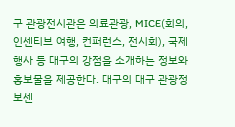구 관광전시관은 의료관광, MICE(회의, 인센티브 여행, 컨퍼런스, 전시회), 국제 행사 등 대구의 강점을 소개하는 정보와 홍보물을 제공한다. 대구의 대구 관광정보센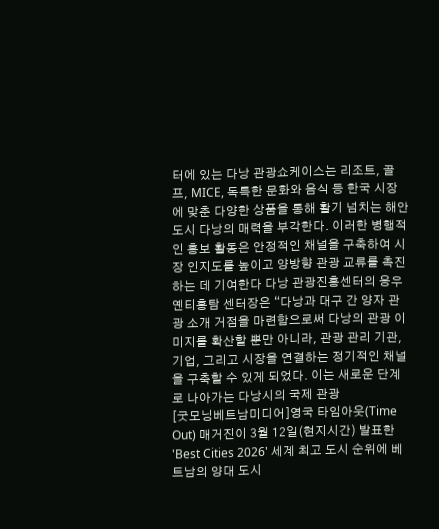터에 있는 다낭 관광쇼케이스는 리조트, 골프, MICE, 독특한 문화와 음식 등 한국 시장에 맞춘 다양한 상품을 통해 활기 넘치는 해안 도시 다낭의 매력을 부각한다. 이러한 병행적인 홍보 활동은 안정적인 채널을 구축하여 시장 인지도를 높이고 양방향 관광 교류를 촉진하는 데 기여한다 다낭 관광진흥센터의 응우옌티홍탐 센터장은 “다낭과 대구 간 양자 관광 소개 거점을 마련함으로써 다낭의 관광 이미지를 확산할 뿐만 아니라, 관광 관리 기관, 기업, 그리고 시장을 연결하는 정기적인 채널을 구축할 수 있게 되었다. 이는 새로운 단계로 나아가는 다낭시의 국제 관광
[굿모닝베트남미디어]영국 타임아웃(Time Out) 매거진이 3월 12일(현지시간) 발표한 'Best Cities 2026' 세계 최고 도시 순위에 베트남의 양대 도시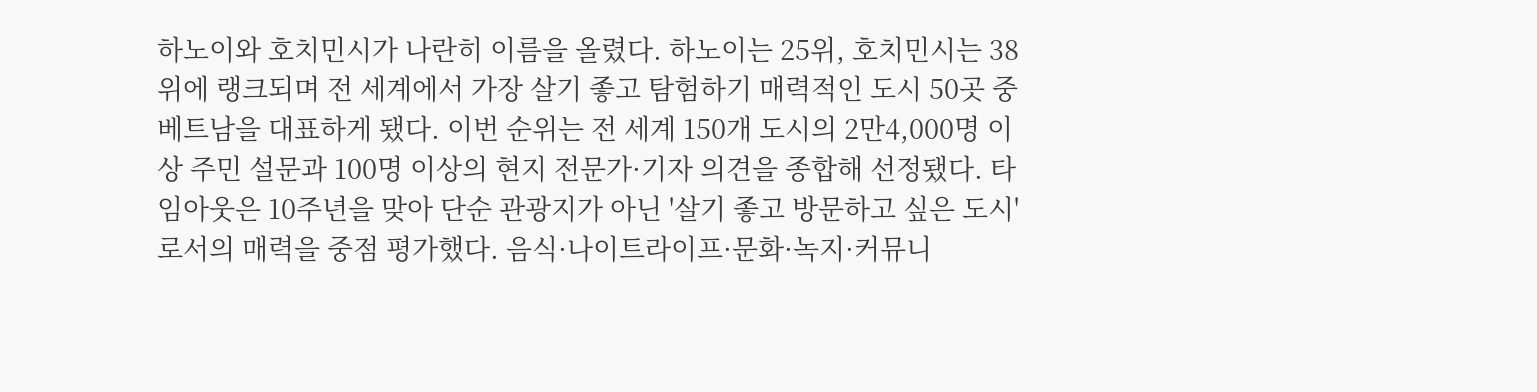하노이와 호치민시가 나란히 이름을 올렸다. 하노이는 25위, 호치민시는 38위에 랭크되며 전 세계에서 가장 살기 좋고 탐험하기 매력적인 도시 50곳 중 베트남을 대표하게 됐다. 이번 순위는 전 세계 150개 도시의 2만4,000명 이상 주민 설문과 100명 이상의 현지 전문가·기자 의견을 종합해 선정됐다. 타임아웃은 10주년을 맞아 단순 관광지가 아닌 '살기 좋고 방문하고 싶은 도시'로서의 매력을 중점 평가했다. 음식·나이트라이프·문화·녹지·커뮤니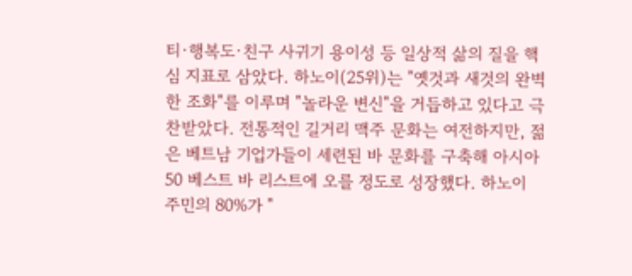티·행복도·친구 사귀기 용이성 등 일상적 삶의 질을 핵심 지표로 삼았다. 하노이(25위)는 "옛것과 새것의 완벽한 조화"를 이루며 "놀라운 변신"을 거듭하고 있다고 극찬받았다. 전통적인 길거리 맥주 문화는 여전하지만, 젊은 베트남 기업가들이 세련된 바 문화를 구축해 아시아 50 베스트 바 리스트에 오를 정도로 성장했다. 하노이 주민의 80%가 "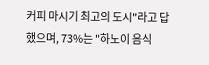커피 마시기 최고의 도시"라고 답했으며, 73%는 "하노이 음식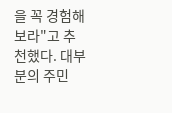을 꼭 경험해보라"고 추천했다. 대부분의 주민